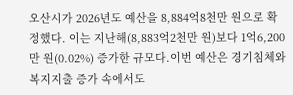오산시가 2026년도 예산을 8,884억8천만 원으로 확정했다. 이는 지난해(8,883억2천만 원)보다 1억6,200만 원(0.02%) 증가한 규모다.이번 예산은 경기침체와 복지지출 증가 속에서도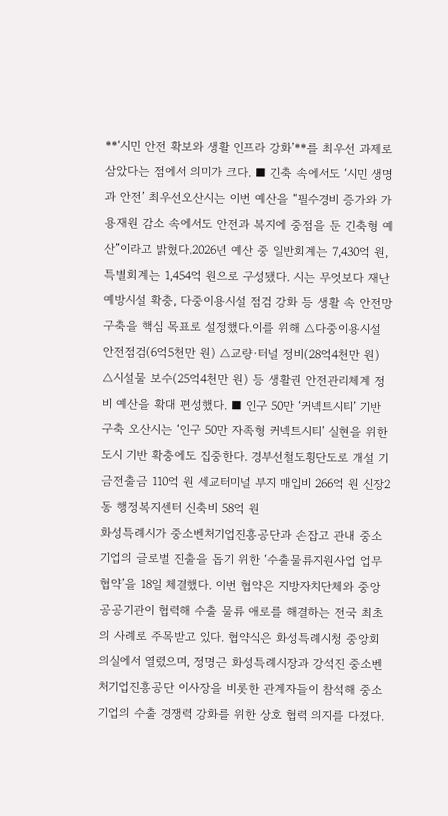**‘시민 안전 확보와 생활 인프라 강화’**를 최우선 과제로 삼았다는 점에서 의미가 크다. ■ 긴축 속에서도 ‘시민 생명과 안전’ 최우선오산시는 이번 예산을 “필수경비 증가와 가용재원 감소 속에서도 안전과 복지에 중점을 둔 긴축형 예산”이라고 밝혔다.2026년 예산 중 일반회계는 7,430억 원, 특별회계는 1,454억 원으로 구성됐다. 시는 무엇보다 재난예방시설 확충, 다중이용시설 점검 강화 등 생활 속 안전망 구축을 핵심 목표로 설정했다.이를 위해 △다중이용시설 안전점검(6억5천만 원) △교량·터널 정비(28억4천만 원) △시설물 보수(25억4천만 원) 등 생활권 안전관리체계 정비 예산을 확대 편성했다. ■ 인구 50만 ‘커넥트시티’ 기반 구축 오산시는 ‘인구 50만 자족형 커넥트시티’ 실현을 위한 도시 기반 확충에도 집중한다. 경부선철도횡단도로 개설 기금전출금 110억 원 세교터미널 부지 매입비 266억 원 신장2동 행정복지센터 신축비 58억 원
화성특례시가 중소벤처기업진흥공단과 손잡고 관내 중소기업의 글로벌 진출을 돕기 위한 ‘수출물류지원사업 업무협약’을 18일 체결했다. 이번 협약은 지방자치단체와 중앙 공공기관이 협력해 수출 물류 애로를 해결하는 전국 최초의 사례로 주목받고 있다. 협약식은 화성특례시청 중앙회의실에서 열렸으며, 정명근 화성특례시장과 강석진 중소벤처기업진흥공단 이사장을 비롯한 관계자들이 참석해 중소기업의 수출 경쟁력 강화를 위한 상호 협력 의지를 다졌다.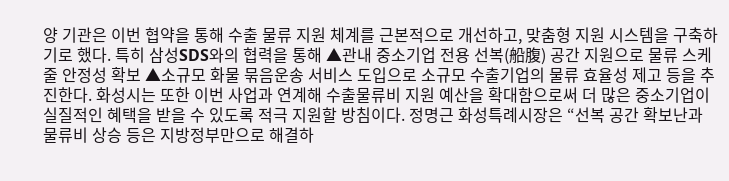양 기관은 이번 협약을 통해 수출 물류 지원 체계를 근본적으로 개선하고, 맞춤형 지원 시스템을 구축하기로 했다. 특히 삼성SDS와의 협력을 통해 ▲관내 중소기업 전용 선복(船腹) 공간 지원으로 물류 스케줄 안정성 확보 ▲소규모 화물 묶음운송 서비스 도입으로 소규모 수출기업의 물류 효율성 제고 등을 추진한다. 화성시는 또한 이번 사업과 연계해 수출물류비 지원 예산을 확대함으로써 더 많은 중소기업이 실질적인 혜택을 받을 수 있도록 적극 지원할 방침이다. 정명근 화성특례시장은 “선복 공간 확보난과 물류비 상승 등은 지방정부만으로 해결하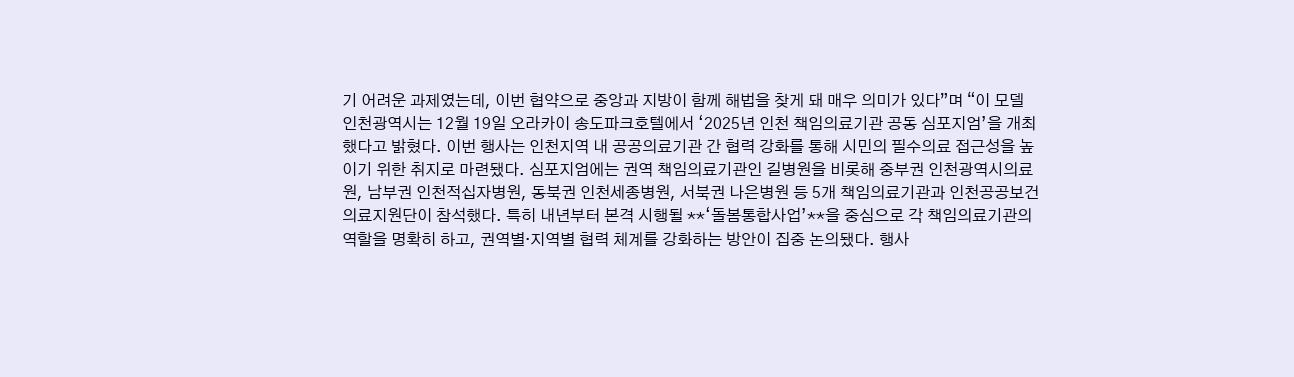기 어려운 과제였는데, 이번 협약으로 중앙과 지방이 함께 해법을 찾게 돼 매우 의미가 있다”며 “이 모델
인천광역시는 12월 19일 오라카이 송도파크호텔에서 ‘2025년 인천 책임의료기관 공동 심포지엄’을 개최했다고 밝혔다. 이번 행사는 인천지역 내 공공의료기관 간 협력 강화를 통해 시민의 필수의료 접근성을 높이기 위한 취지로 마련됐다. 심포지엄에는 권역 책임의료기관인 길병원을 비롯해 중부권 인천광역시의료원, 남부권 인천적십자병원, 동북권 인천세종병원, 서북권 나은병원 등 5개 책임의료기관과 인천공공보건의료지원단이 참석했다. 특히 내년부터 본격 시행될 **‘돌봄통합사업’**을 중심으로 각 책임의료기관의 역할을 명확히 하고, 권역별·지역별 협력 체계를 강화하는 방안이 집중 논의됐다. 행사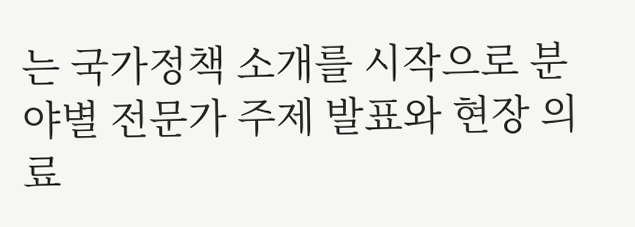는 국가정책 소개를 시작으로 분야별 전문가 주제 발표와 현장 의료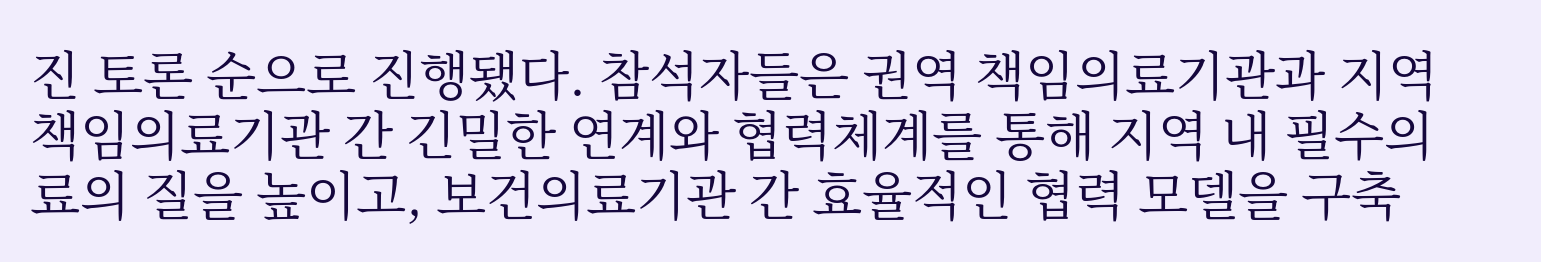진 토론 순으로 진행됐다. 참석자들은 권역 책임의료기관과 지역 책임의료기관 간 긴밀한 연계와 협력체계를 통해 지역 내 필수의료의 질을 높이고, 보건의료기관 간 효율적인 협력 모델을 구축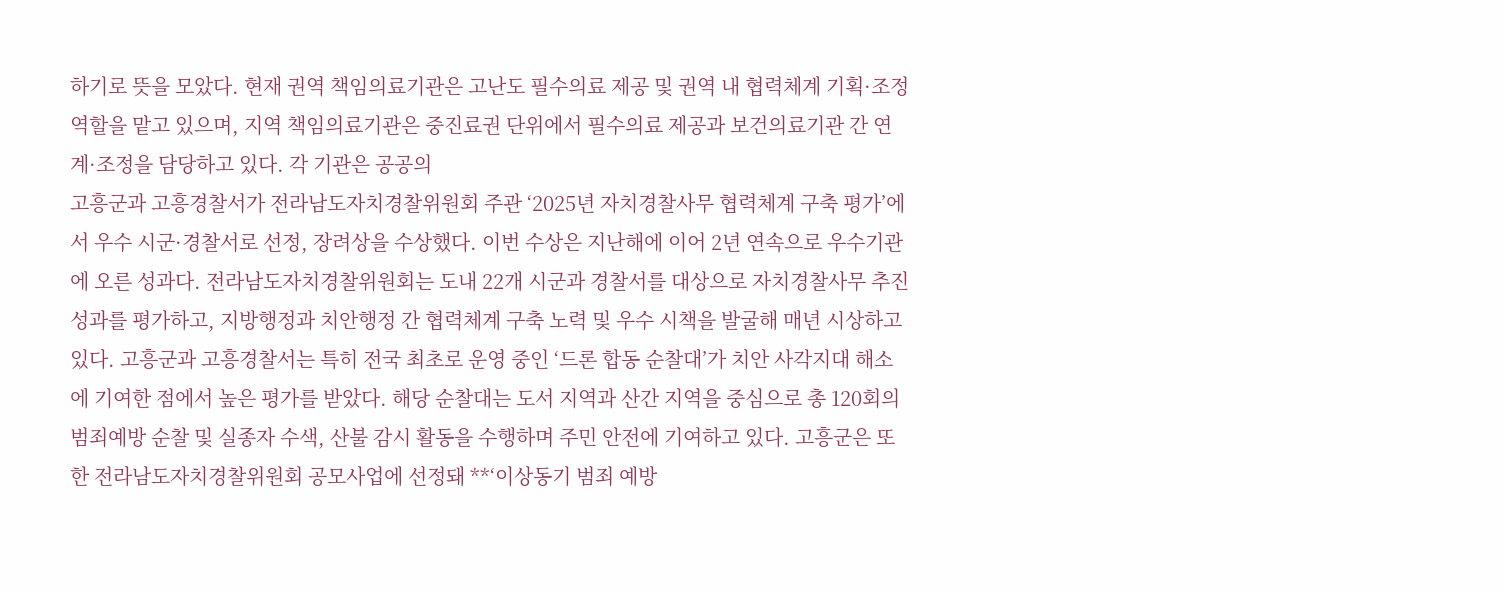하기로 뜻을 모았다. 현재 권역 책임의료기관은 고난도 필수의료 제공 및 권역 내 협력체계 기획·조정 역할을 맡고 있으며, 지역 책임의료기관은 중진료권 단위에서 필수의료 제공과 보건의료기관 간 연계·조정을 담당하고 있다. 각 기관은 공공의
고흥군과 고흥경찰서가 전라남도자치경찰위원회 주관 ‘2025년 자치경찰사무 협력체계 구축 평가’에서 우수 시군·경찰서로 선정, 장려상을 수상했다. 이번 수상은 지난해에 이어 2년 연속으로 우수기관에 오른 성과다. 전라남도자치경찰위원회는 도내 22개 시군과 경찰서를 대상으로 자치경찰사무 추진성과를 평가하고, 지방행정과 치안행정 간 협력체계 구축 노력 및 우수 시책을 발굴해 매년 시상하고 있다. 고흥군과 고흥경찰서는 특히 전국 최초로 운영 중인 ‘드론 합동 순찰대’가 치안 사각지대 해소에 기여한 점에서 높은 평가를 받았다. 해당 순찰대는 도서 지역과 산간 지역을 중심으로 총 120회의 범죄예방 순찰 및 실종자 수색, 산불 감시 활동을 수행하며 주민 안전에 기여하고 있다. 고흥군은 또한 전라남도자치경찰위원회 공모사업에 선정돼 **‘이상동기 범죄 예방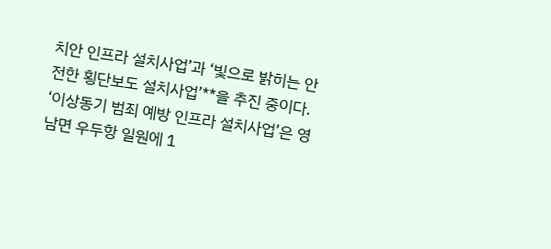치안 인프라 설치사업’과 ‘빛으로 밝히는 안전한 횡단보도 설치사업’**을 추진 중이다. ‘이상동기 범죄 예방 인프라 설치사업’은 영남면 우두항 일원에 1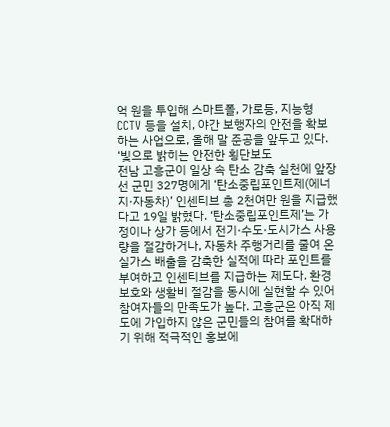억 원을 투입해 스마트폴, 가로등, 지능형 CCTV 등을 설치, 야간 보행자의 안전을 확보하는 사업으로, 올해 말 준공을 앞두고 있다. ‘빛으로 밝히는 안전한 횡단보도
전남 고흥군이 일상 속 탄소 감축 실천에 앞장선 군민 327명에게 ‘탄소중립포인트제(에너지·자동차)’ 인센티브 총 2천여만 원을 지급했다고 19일 밝혔다. ‘탄소중립포인트제’는 가정이나 상가 등에서 전기·수도·도시가스 사용량을 절감하거나, 자동차 주행거리를 줄여 온실가스 배출을 감축한 실적에 따라 포인트를 부여하고 인센티브를 지급하는 제도다. 환경 보호와 생활비 절감을 동시에 실현할 수 있어 참여자들의 만족도가 높다. 고흥군은 아직 제도에 가입하지 않은 군민들의 참여를 확대하기 위해 적극적인 홍보에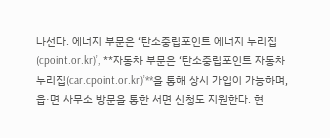나선다. 에너지 부문은 ‘탄소중립포인트 에너지 누리집(cpoint.or.kr)’, **자동차 부문은 ‘탄소중립포인트 자동차 누리집(car.cpoint.or.kr)’**을 통해 상시 가입이 가능하며, 읍·면 사무소 방문을 통한 서면 신청도 지원한다. 현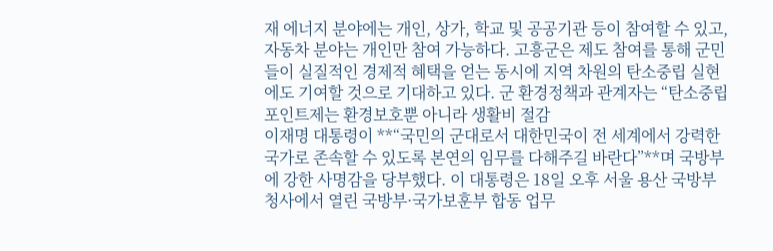재 에너지 분야에는 개인, 상가, 학교 및 공공기관 등이 참여할 수 있고, 자동차 분야는 개인만 참여 가능하다. 고흥군은 제도 참여를 통해 군민들이 실질적인 경제적 혜택을 얻는 동시에 지역 차원의 탄소중립 실현에도 기여할 것으로 기대하고 있다. 군 환경정책과 관계자는 “탄소중립포인트제는 환경보호뿐 아니라 생활비 절감
이재명 대통령이 **“국민의 군대로서 대한민국이 전 세계에서 강력한 국가로 존속할 수 있도록 본연의 임무를 다해주길 바란다”**며 국방부에 강한 사명감을 당부했다. 이 대통령은 18일 오후 서울 용산 국방부 청사에서 열린 국방부·국가보훈부 합동 업무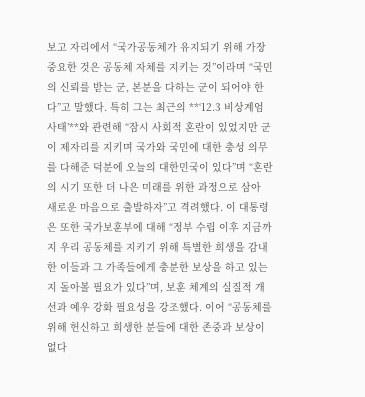보고 자리에서 “국가공동체가 유지되기 위해 가장 중요한 것은 공동체 자체를 지키는 것”이라며 “국민의 신뢰를 받는 군, 본분을 다하는 군이 되어야 한다”고 말했다. 특히 그는 최근의 **‘12.3 비상계엄 사태’**와 관련해 “잠시 사회적 혼란이 있었지만 군이 제자리를 지키며 국가와 국민에 대한 충성 의무를 다해준 덕분에 오늘의 대한민국이 있다”며 “혼란의 시기 또한 더 나은 미래를 위한 과정으로 삼아 새로운 마음으로 출발하자”고 격려했다. 이 대통령은 또한 국가보훈부에 대해 “정부 수립 이후 지금까지 우리 공동체를 지키기 위해 특별한 희생을 감내한 이들과 그 가족들에게 충분한 보상을 하고 있는지 돌아볼 필요가 있다”며, 보훈 체계의 실질적 개선과 예우 강화 필요성을 강조했다. 이어 “공동체를 위해 헌신하고 희생한 분들에 대한 존중과 보상이 없다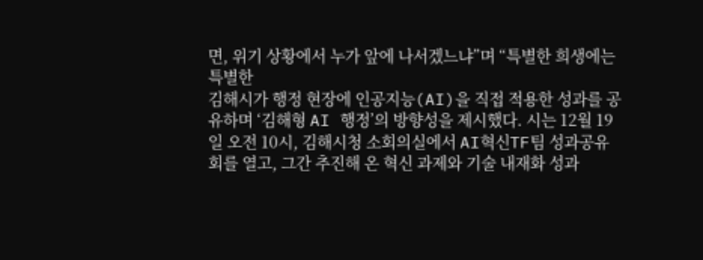면, 위기 상황에서 누가 앞에 나서겠느냐”며 “특별한 희생에는 특별한
김해시가 행정 현장에 인공지능(AI)을 직접 적용한 성과를 공유하며 ‘김해형 AI 행정’의 방향성을 제시했다. 시는 12월 19일 오전 10시, 김해시청 소회의실에서 AI혁신TF팀 성과공유회를 열고, 그간 추진해 온 혁신 과제와 기술 내재화 성과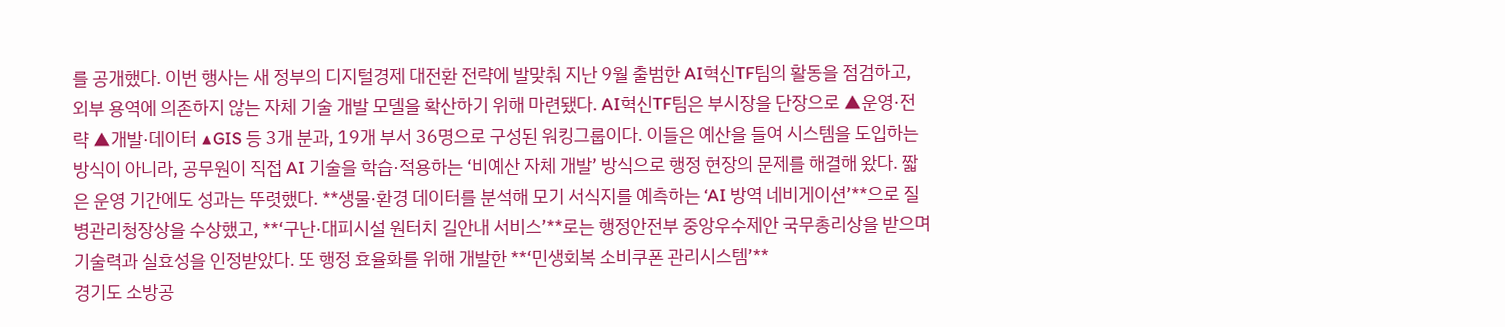를 공개했다. 이번 행사는 새 정부의 디지털경제 대전환 전략에 발맞춰 지난 9월 출범한 AI혁신TF팀의 활동을 점검하고, 외부 용역에 의존하지 않는 자체 기술 개발 모델을 확산하기 위해 마련됐다. AI혁신TF팀은 부시장을 단장으로 ▲운영·전략 ▲개발·데이터 ▲GIS 등 3개 분과, 19개 부서 36명으로 구성된 워킹그룹이다. 이들은 예산을 들여 시스템을 도입하는 방식이 아니라, 공무원이 직접 AI 기술을 학습·적용하는 ‘비예산 자체 개발’ 방식으로 행정 현장의 문제를 해결해 왔다. 짧은 운영 기간에도 성과는 뚜렷했다. **생물·환경 데이터를 분석해 모기 서식지를 예측하는 ‘AI 방역 네비게이션’**으로 질병관리청장상을 수상했고, **‘구난·대피시설 원터치 길안내 서비스’**로는 행정안전부 중앙우수제안 국무총리상을 받으며 기술력과 실효성을 인정받았다. 또 행정 효율화를 위해 개발한 **‘민생회복 소비쿠폰 관리시스템’**
경기도 소방공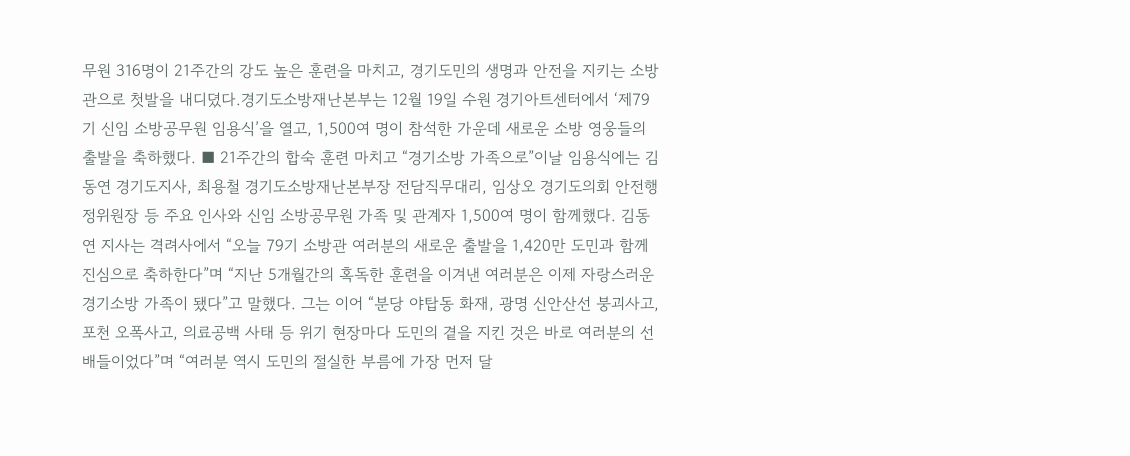무원 316명이 21주간의 강도 높은 훈련을 마치고, 경기도민의 생명과 안전을 지키는 소방관으로 첫발을 내디뎠다.경기도소방재난본부는 12월 19일 수원 경기아트센터에서 ‘제79기 신임 소방공무원 임용식’을 열고, 1,500여 명이 참석한 가운데 새로운 소방 영웅들의 출발을 축하했다. ■ 21주간의 합숙 훈련 마치고 “경기소방 가족으로”이날 임용식에는 김동연 경기도지사, 최용철 경기도소방재난본부장 전담직무대리, 임상오 경기도의회 안전행정위원장 등 주요 인사와 신임 소방공무원 가족 및 관계자 1,500여 명이 함께했다. 김동연 지사는 격려사에서 “오늘 79기 소방관 여러분의 새로운 출발을 1,420만 도민과 함께 진심으로 축하한다”며 “지난 5개월간의 혹독한 훈련을 이겨낸 여러분은 이제 자랑스러운 경기소방 가족이 됐다”고 말했다. 그는 이어 “분당 야탑동 화재, 광명 신안산선 붕괴사고, 포천 오폭사고, 의료공백 사태 등 위기 현장마다 도민의 곁을 지킨 것은 바로 여러분의 선배들이었다”며 “여러분 역시 도민의 절실한 부름에 가장 먼저 달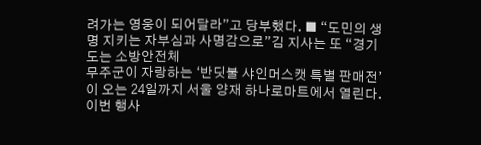려가는 영웅이 되어달라”고 당부했다. ■ “도민의 생명 지키는 자부심과 사명감으로”김 지사는 또 “경기도는 소방안전체
무주군이 자랑하는 ‘반딧불 샤인머스캣 특별 판매전’이 오는 24일까지 서울 양재 하나로마트에서 열린다. 이번 행사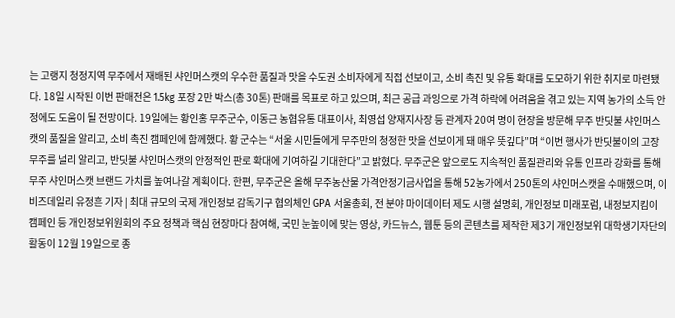는 고랭지 청정지역 무주에서 재배된 샤인머스캣의 우수한 품질과 맛을 수도권 소비자에게 직접 선보이고, 소비 촉진 및 유통 확대를 도모하기 위한 취지로 마련됐다. 18일 시작된 이번 판매전은 1.5kg 포장 2만 박스(총 30톤) 판매를 목표로 하고 있으며, 최근 공급 과잉으로 가격 하락에 어려움을 겪고 있는 지역 농가의 소득 안정에도 도움이 될 전망이다. 19일에는 황인홍 무주군수, 이동근 농협유통 대표이사, 최영섭 양재지사장 등 관계자 20여 명이 현장을 방문해 무주 반딧불 샤인머스캣의 품질을 알리고, 소비 촉진 캠페인에 함께했다. 황 군수는 “서울 시민들에게 무주만의 청정한 맛을 선보이게 돼 매우 뜻깊다”며 “이번 행사가 반딧불이의 고장 무주를 널리 알리고, 반딧불 샤인머스캣의 안정적인 판로 확대에 기여하길 기대한다”고 밝혔다. 무주군은 앞으로도 지속적인 품질관리와 유통 인프라 강화를 통해 무주 샤인머스캣 브랜드 가치를 높여나갈 계획이다. 한편, 무주군은 올해 무주농산물 가격안정기금사업을 통해 52농가에서 250톤의 샤인머스캣을 수매했으며, 이
비즈데일리 유정흔 기자 | 최대 규모의 국제 개인정보 감독기구 협의체인 GPA 서울총회, 전 분야 마이데이터 제도 시행 설명회, 개인정보 미래포럼, 내정보지킴이 캠페인 등 개인정보위원회의 주요 정책과 핵심 현장마다 참여해, 국민 눈높이에 맞는 영상, 카드뉴스, 웹툰 등의 콘텐츠를 제작한 제3기 개인정보위 대학생기자단의 활동이 12월 19일으로 종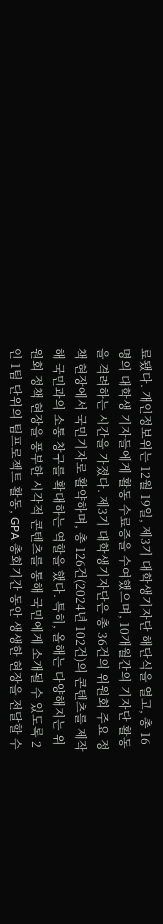료됐다. 개인정보위는 12월 19일, 제3기 대학생기자단 해단식을 열고, 총 16명의 대학생 기자들에게 활동 수료증을 수여했으며, 10개월간의 기자단 활동을 격려하는 시간을 가졌다. 제3기 대학생기자단은 총 36건의 위원회 주요 정책 현장에서 국민기자로 활약하며, 총 126건(2024년 102건)의 콘텐츠를 제작해 국민과의 소통 창구를 확대하는 역할을 했다. 특히, 올해는 다양해지는 위원회 정책 현장을 풍부한 시각적 콘텐츠를 통해 국민에게 소개될 수 있도록 2인 1팀 단위의 팀프로젝트 활동, GPA 총회기간 동안 생생한 현장을 전달할 수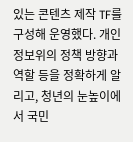있는 콘텐츠 제작 TF를 구성해 운영했다. 개인정보위의 정책 방향과 역할 등을 정확하게 알리고, 청년의 눈높이에서 국민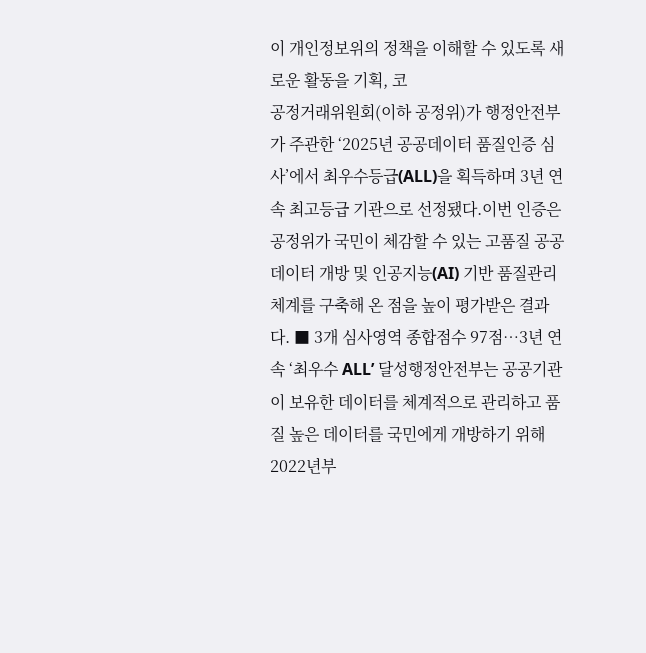이 개인정보위의 정책을 이해할 수 있도록 새로운 활동을 기획, 코
공정거래위원회(이하 공정위)가 행정안전부가 주관한 ‘2025년 공공데이터 품질인증 심사’에서 최우수등급(ALL)을 획득하며 3년 연속 최고등급 기관으로 선정됐다.이번 인증은 공정위가 국민이 체감할 수 있는 고품질 공공데이터 개방 및 인공지능(AI) 기반 품질관리 체계를 구축해 온 점을 높이 평가받은 결과다. ■ 3개 심사영역 종합점수 97점…3년 연속 ‘최우수 ALL’ 달성행정안전부는 공공기관이 보유한 데이터를 체계적으로 관리하고 품질 높은 데이터를 국민에게 개방하기 위해2022년부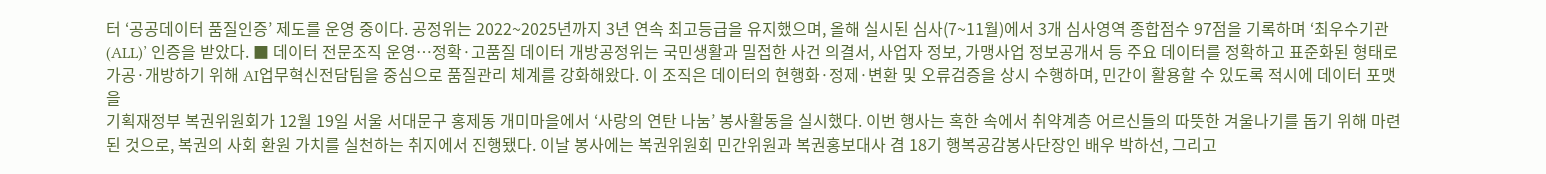터 ‘공공데이터 품질인증’ 제도를 운영 중이다. 공정위는 2022~2025년까지 3년 연속 최고등급을 유지했으며, 올해 실시된 심사(7~11월)에서 3개 심사영역 종합점수 97점을 기록하며 ‘최우수기관(ALL)’ 인증을 받았다. ■ 데이터 전문조직 운영…정확·고품질 데이터 개방공정위는 국민생활과 밀접한 사건 의결서, 사업자 정보, 가맹사업 정보공개서 등 주요 데이터를 정확하고 표준화된 형태로 가공·개방하기 위해 AI업무혁신전담팀을 중심으로 품질관리 체계를 강화해왔다. 이 조직은 데이터의 현행화·정제·변환 및 오류검증을 상시 수행하며, 민간이 활용할 수 있도록 적시에 데이터 포맷을
기획재정부 복권위원회가 12월 19일 서울 서대문구 홍제동 개미마을에서 ‘사랑의 연탄 나눔’ 봉사활동을 실시했다. 이번 행사는 혹한 속에서 취약계층 어르신들의 따뜻한 겨울나기를 돕기 위해 마련된 것으로, 복권의 사회 환원 가치를 실천하는 취지에서 진행됐다. 이날 봉사에는 복권위원회 민간위원과 복권홍보대사 겸 18기 행복공감봉사단장인 배우 박하선, 그리고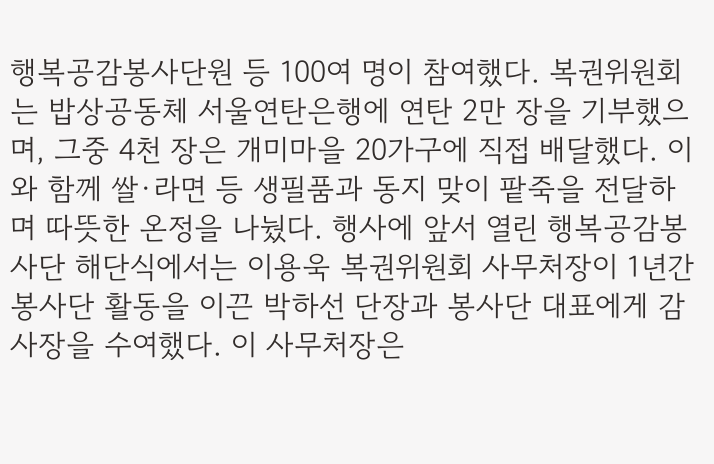행복공감봉사단원 등 100여 명이 참여했다. 복권위원회는 밥상공동체 서울연탄은행에 연탄 2만 장을 기부했으며, 그중 4천 장은 개미마을 20가구에 직접 배달했다. 이와 함께 쌀·라면 등 생필품과 동지 맞이 팥죽을 전달하며 따뜻한 온정을 나눴다. 행사에 앞서 열린 행복공감봉사단 해단식에서는 이용욱 복권위원회 사무처장이 1년간 봉사단 활동을 이끈 박하선 단장과 봉사단 대표에게 감사장을 수여했다. 이 사무처장은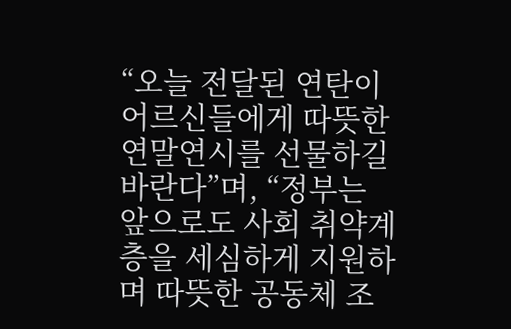“오늘 전달된 연탄이 어르신들에게 따뜻한 연말연시를 선물하길 바란다”며, “정부는 앞으로도 사회 취약계층을 세심하게 지원하며 따뜻한 공동체 조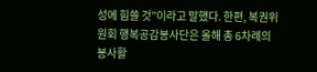성에 힘쓸 것”이라고 말했다. 한편, 복권위원회 행복공감봉사단은 올해 총 6차례의 봉사활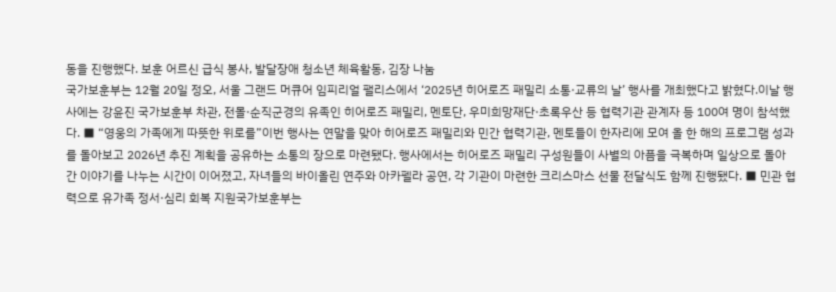동을 진행했다. 보훈 어르신 급식 봉사, 발달장애 청소년 체육활동, 김장 나눔
국가보훈부는 12월 20일 정오, 서울 그랜드 머큐어 임피리얼 팰리스에서 ‘2025년 히어로즈 패밀리 소통·교류의 날’ 행사를 개최했다고 밝혔다.이날 행사에는 강윤진 국가보훈부 차관, 전몰·순직군경의 유족인 히어로즈 패밀리, 멘토단, 우미희망재단·초록우산 등 협력기관 관계자 등 100여 명이 참석했다. ■ “영웅의 가족에게 따뜻한 위로를”이번 행사는 연말을 맞아 히어로즈 패밀리와 민간 협력기관, 멘토들이 한자리에 모여 올 한 해의 프로그램 성과를 돌아보고 2026년 추진 계획을 공유하는 소통의 장으로 마련됐다. 행사에서는 히어로즈 패밀리 구성원들이 사별의 아픔을 극복하며 일상으로 돌아간 이야기를 나누는 시간이 이어졌고, 자녀들의 바이올린 연주와 아카펠라 공연, 각 기관이 마련한 크리스마스 선물 전달식도 함께 진행됐다. ■ 민관 협력으로 유가족 정서·심리 회복 지원국가보훈부는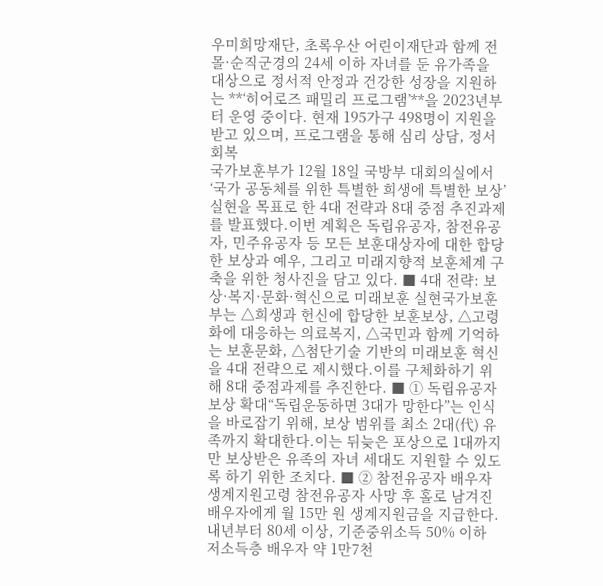우미희망재단, 초록우산 어린이재단과 함께 전몰·순직군경의 24세 이하 자녀를 둔 유가족을 대상으로 정서적 안정과 건강한 성장을 지원하는 **‘히어로즈 패밀리 프로그램’**을 2023년부터 운영 중이다. 현재 195가구 498명이 지원을 받고 있으며, 프로그램을 통해 심리 상담, 정서 회복
국가보훈부가 12월 18일 국방부 대회의실에서 ‘국가 공동체를 위한 특별한 희생에 특별한 보상’ 실현을 목표로 한 4대 전략과 8대 중점 추진과제를 발표했다.이번 계획은 독립유공자, 참전유공자, 민주유공자 등 모든 보훈대상자에 대한 합당한 보상과 예우, 그리고 미래지향적 보훈체계 구축을 위한 청사진을 담고 있다. ■ 4대 전략: 보상·복지·문화·혁신으로 미래보훈 실현국가보훈부는 △희생과 헌신에 합당한 보훈보상, △고령화에 대응하는 의료복지, △국민과 함께 기억하는 보훈문화, △첨단기술 기반의 미래보훈 혁신을 4대 전략으로 제시했다.이를 구체화하기 위해 8대 중점과제를 추진한다. ■ ① 독립유공자 보상 확대“독립운동하면 3대가 망한다”는 인식을 바로잡기 위해, 보상 범위를 최소 2대(代) 유족까지 확대한다.이는 뒤늦은 포상으로 1대까지만 보상받은 유족의 자녀 세대도 지원할 수 있도록 하기 위한 조치다. ■ ② 참전유공자 배우자 생계지원고령 참전유공자 사망 후 홀로 남겨진 배우자에게 월 15만 원 생계지원금을 지급한다.내년부터 80세 이상, 기준중위소득 50% 이하 저소득층 배우자 약 1만7천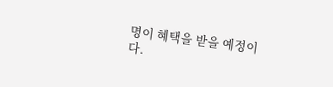명이 혜택을 받을 예정이다.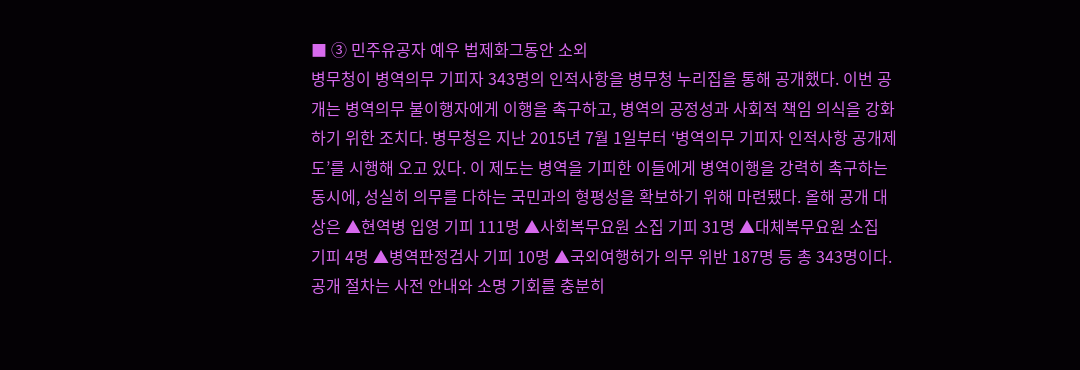■ ③ 민주유공자 예우 법제화그동안 소외
병무청이 병역의무 기피자 343명의 인적사항을 병무청 누리집을 통해 공개했다. 이번 공개는 병역의무 불이행자에게 이행을 촉구하고, 병역의 공정성과 사회적 책임 의식을 강화하기 위한 조치다. 병무청은 지난 2015년 7월 1일부터 ‘병역의무 기피자 인적사항 공개제도’를 시행해 오고 있다. 이 제도는 병역을 기피한 이들에게 병역이행을 강력히 촉구하는 동시에, 성실히 의무를 다하는 국민과의 형평성을 확보하기 위해 마련됐다. 올해 공개 대상은 ▲현역병 입영 기피 111명 ▲사회복무요원 소집 기피 31명 ▲대체복무요원 소집 기피 4명 ▲병역판정검사 기피 10명 ▲국외여행허가 의무 위반 187명 등 총 343명이다. 공개 절차는 사전 안내와 소명 기회를 충분히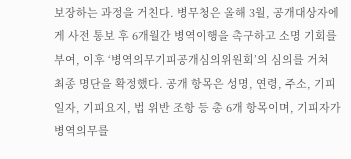보장하는 과정을 거친다. 병무청은 올해 3월, 공개대상자에게 사전 통보 후 6개월간 병역이행을 촉구하고 소명 기회를 부여, 이후 ‘병역의무기피공개심의위원회’의 심의를 거쳐 최종 명단을 확정했다. 공개 항목은 성명, 연령, 주소, 기피일자, 기피요지, 법 위반 조항 등 총 6개 항목이며, 기피자가 병역의무를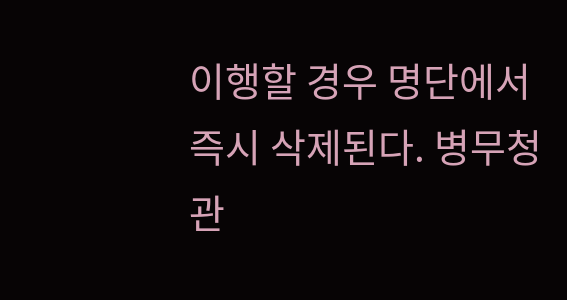이행할 경우 명단에서 즉시 삭제된다. 병무청 관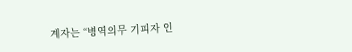계자는 “병역의무 기피자 인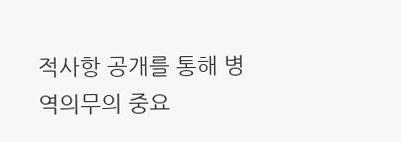적사항 공개를 통해 병역의무의 중요